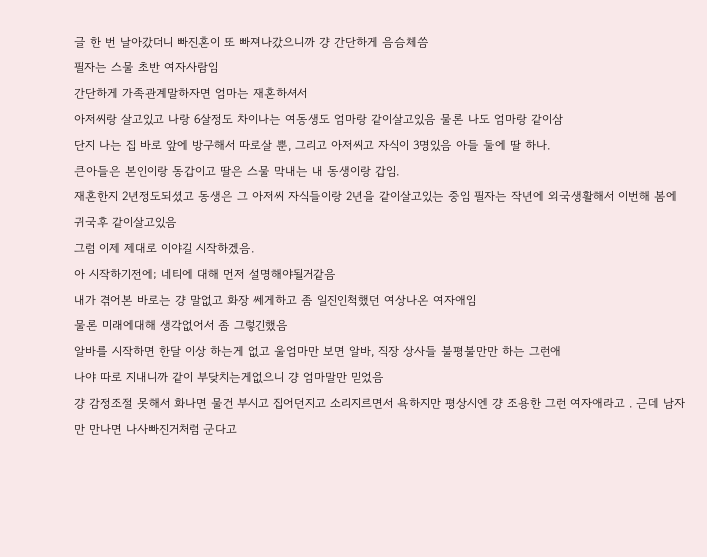글 한 번 날아갔더니 빠진혼이 또 빠져나갔으니까 걍 간단하게 음슴체씀
필자는 스물 초반 여자사람임
간단하게 가족관계말하자면 엄마는 재혼하셔서
아저씨랑 살고있고 나랑 6살정도 차이나는 여동생도 엄마랑 같이살고있음 물론 나도 엄마랑 같이삼
단지 나는 집 바로 앞에 방구해서 따로살 뿐, 그리고 아저씨고 자식이 3명있음 아들 둘에 딸 하나.
큰아들은 본인이랑 동갑이고 딸은 스물 막내는 내 동생이랑 갑임.
재혼한지 2년정도되셨고 동생은 그 아저씨 자식들이랑 2년을 같이살고있는 중임 필자는 작년에 외국생활해서 이번해 봄에 귀국후 같이살고있음
그럼 이제 제대로 이야길 시작하겠음.
아 시작하기전에; 네티에 대해 먼저 설명해야될거같음
내가 겪어본 바로는 걍 말없고 화장 쎄게하고 좀 일진인척했던 여상나온 여자애임
물론 미래에대해 생각없어서 좀 그렇긴했음
알바를 시작하면 한달 이상 하는게 없고 울엄마만 보면 알바, 직장 상사들 불평불만만 하는 그런애
나야 따로 지내니까 같이 부닺치는게없으니 걍 엄마말만 믿었음
걍 감정조절 못해서 화나면 물건 부시고 집어던지고 소리지르면서 욕하지만 평상시엔 걍 조용한 그런 여자애라고 . 근데 남자만 만나면 나사빠진거처럼 군다고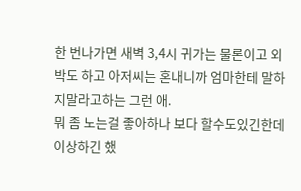한 번나가면 새벽 3,4시 귀가는 물론이고 외박도 하고 아저씨는 혼내니까 엄마한테 말하지말라고하는 그런 애.
뭐 좀 노는걸 좋아하나 보다 할수도있긴한데 이상하긴 했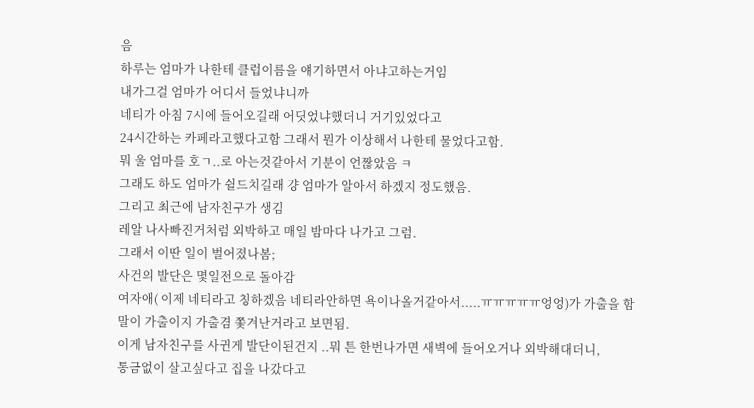음
하루는 엄마가 나한테 클럽이름을 얘기하면서 아냐고하는거임
내가그걸 엄마가 어디서 들었냐니까
네티가 아침 7시에 들어오길래 어딧었냐했더니 거기있었다고
24시간하는 카페라고했다고함 그래서 뭔가 이상해서 나한테 물었다고함.
뭐 울 엄마를 호ㄱ..로 아는것같아서 기분이 언짢았음 ㅋ
그래도 하도 엄마가 쉴드치길래 걍 엄마가 알아서 하겠지 정도했음.
그리고 최근에 남자친구가 생김
레알 나사빠진거처럼 외박하고 매일 밤마다 나가고 그럼.
그래서 이딴 일이 벌어졌나봄;
사건의 발단은 몇일전으로 돌아감
여자애( 이제 네티라고 칭하겠음 네티라안하면 욕이나올거같아서.....ㅠㅠㅠㅠㅠ엉엉)가 가출을 함
말이 가출이지 가출겸 쫓겨난거라고 보면됨.
이게 남자친구를 사귄게 발단이된건지 ..뭐 튼 한번나가면 새벽에 들어오거나 외박해대더니,
통금없이 살고싶다고 집을 나갔다고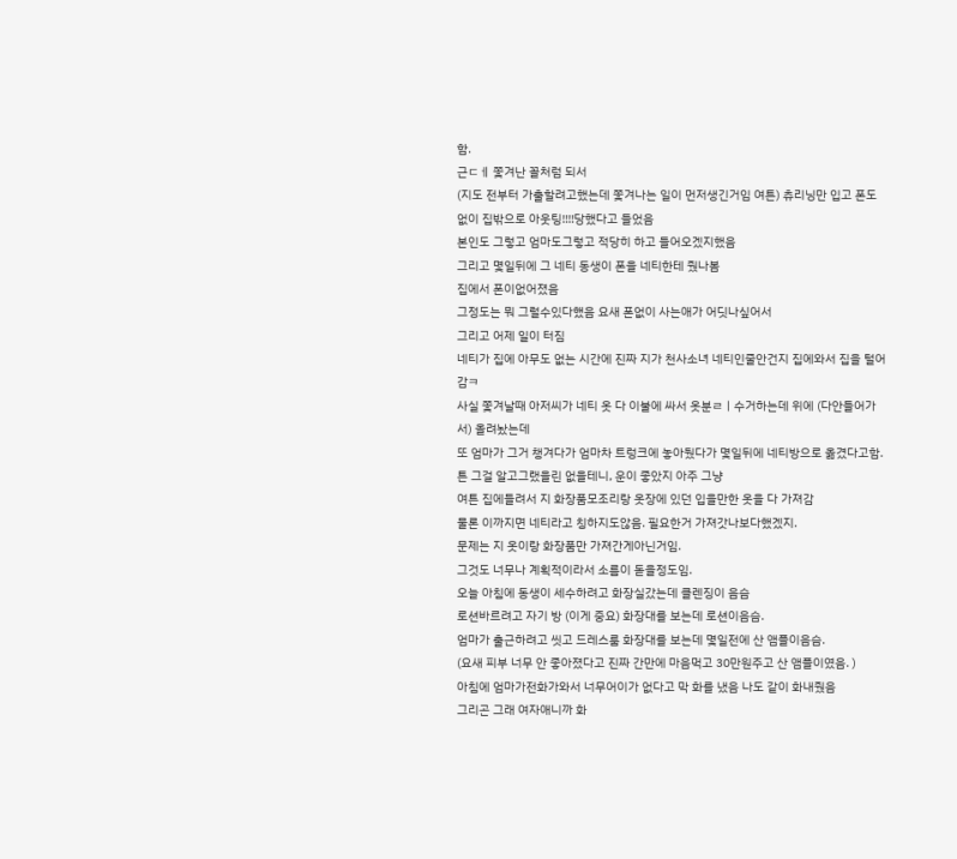함.
근ㄷㅔ 쫓겨난 꼴처럼 되서
(지도 전부터 가출할려고했는데 쫓겨나는 일이 먼저생긴거임 여튼) 츄리닝만 입고 폰도 없이 집밖으로 아웃팅!!!!당했다고 들었음
본인도 그렇고 엄마도그렇고 적당히 하고 들어오겠지했음
그리고 몇일뒤에 그 네티 동생이 폰을 네티한테 줬나봄
집에서 폰이없어졌음
그정도는 뭐 그럴수있다했음 요새 폰없이 사는애가 어딧나싶어서
그리고 어제 일이 터짐
네티가 집에 아무도 없는 시간에 진짜 지가 천사소녀 네티인줄안건지 집에와서 집을 털어감ㅋ
사실 쫓겨날때 아저씨가 네티 옷 다 이불에 싸서 옷분ㄹㅣ수거하는데 위에 (다안들어가서) 올려놨는데
또 엄마가 그거 챙겨다가 엄마차 트렁크에 놓아뒀다가 몇일뒤에 네티방으로 옮겼다고함.
튼 그걸 알고그랬을린 없을테니, 운이 좋았지 아주 그냥
여튼 집에들려서 지 화장품모조리랑 옷장에 있던 입을만한 옷을 다 가져감
물론 이까지면 네티라고 칭하지도않음. 필요한거 가져갓나보다했겠지.
문제는 지 옷이랑 화장품만 가져간게아닌거임.
그것도 너무나 계획적이라서 소름이 돋을정도임.
오늘 아침에 동생이 세수하려고 화장실갔는데 클렌징이 음슴
로션바르려고 자기 방 (이게 중요) 화장대를 보는데 로션이음슴.
엄마가 출근하려고 씻고 드레스룸 화장대를 보는데 몇일전에 산 앰플이음슴.
(요새 피부 너무 안 좋아졌다고 진짜 간만에 마음먹고 30만원주고 산 앰플이였음. )
아침에 엄마가전화가와서 너무어이가 없다고 막 화를 냈음 나도 같이 화내줬음
그리곤 그래 여자애니까 화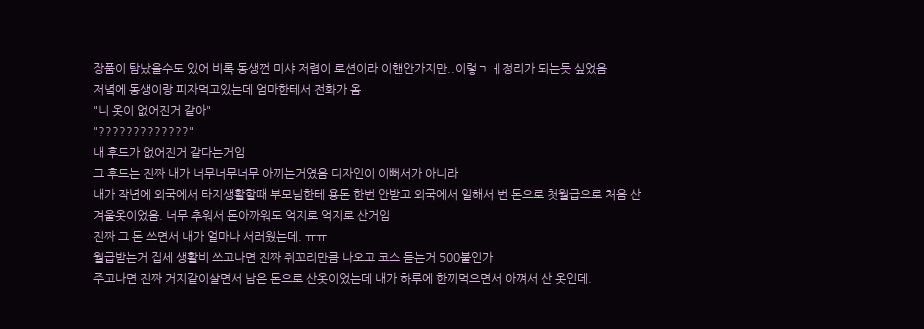장품이 탐났을수도 있어 비록 동생껀 미샤 저렴이 로션이라 이핸안가지만..이렇ㄱ ㅔ정리가 되는듯 싶었음
저녘에 동생이랑 피자먹고있는데 엄마한테서 전화가 옴
"니 옷이 없어진거 같아"
"?????????????"
내 후드가 없어진거 같다는거임
그 후드는 진짜 내가 너무너무너무 아끼는거였음 디자인이 이뻐서가 아니라
내가 작년에 외국에서 타지생활할때 부모님한테 용돈 한번 안받고 외국에서 일해서 번 돈으로 첫월급으로 처음 산 겨울옷이었음. 너무 추워서 돈아까워도 억지로 억지로 산거임
진짜 그 돈 쓰면서 내가 얼마나 서러웠는데. ㅠㅠ
월급받는거 집세 생활비 쓰고나면 진짜 쥐꼬리만큼 나오고 코스 듣는거 500불인가
주고나면 진짜 거지같이살면서 남은 돈으로 산옷이었는데 내가 하루에 한끼먹으면서 아껴서 산 옷인데.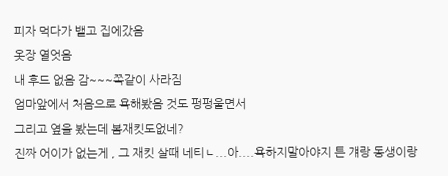피자 먹다가 뱉고 집에갔음
옷장 열엇음
내 후드 없음 감~~~쪽같이 사라짐
엄마앞에서 처음으로 욕해봤음 것도 펑펑울면서
그리고 옆을 봤는데 봄재킷도없네?
진짜 어이가 없는게 , 그 재킷 살때 네티ㄴ...아....욕하지말아야지 튼 걔랑 동생이랑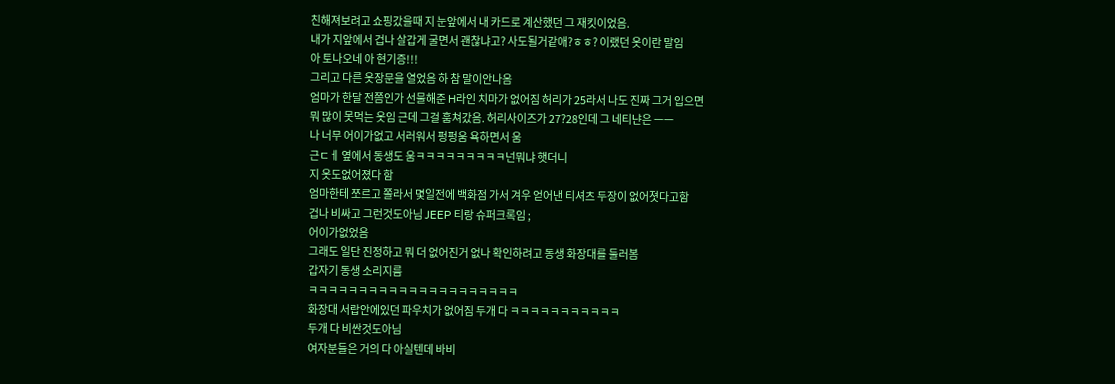친해져보려고 쇼핑갔을때 지 눈앞에서 내 카드로 계산했던 그 재킷이었음.
내가 지앞에서 겁나 살갑게 굴면서 괜찮냐고? 사도될거같애?ㅎㅎ? 이랬던 옷이란 말임
아 토나오네 아 현기증!!!
그리고 다른 옷장문을 열었음 하 참 말이안나옴
엄마가 한달 전쯤인가 선물해준 H라인 치마가 없어짐 허리가 25라서 나도 진짜 그거 입으면
뭐 많이 못먹는 옷임 근데 그걸 훔쳐갔음. 허리사이즈가 27?28인데 그 네티냔은 ㅡㅡ
나 너무 어이가없고 서러워서 펑펑움 욕하면서 움
근ㄷㅔ 옆에서 동생도 움ㅋㅋㅋㅋㅋㅋㅋㅋㅋ넌뭐냐 햇더니
지 옷도없어졌다 함
엄마한테 쪼르고 쫄라서 몇일전에 백화점 가서 겨우 얻어낸 티셔츠 두장이 없어졋다고함
겁나 비싸고 그런것도아님 JEEP 티랑 슈퍼크록임 ;
어이가없었음
그래도 일단 진정하고 뭐 더 없어진거 없나 확인하려고 동생 화장대를 둘러봄
갑자기 동생 소리지름
ㅋㅋㅋㅋㅋㅋㅋㅋㅋㅋㅋㅋㅋㅋㅋㅋㅋㅋㅋㅋㅋ
화장대 서랍안에있던 파우치가 없어짐 두개 다 ㅋㅋㅋㅋㅋㅋㅋㅋㅋㅋㅋ
두개 다 비싼것도아님
여자분들은 거의 다 아실텐데 바비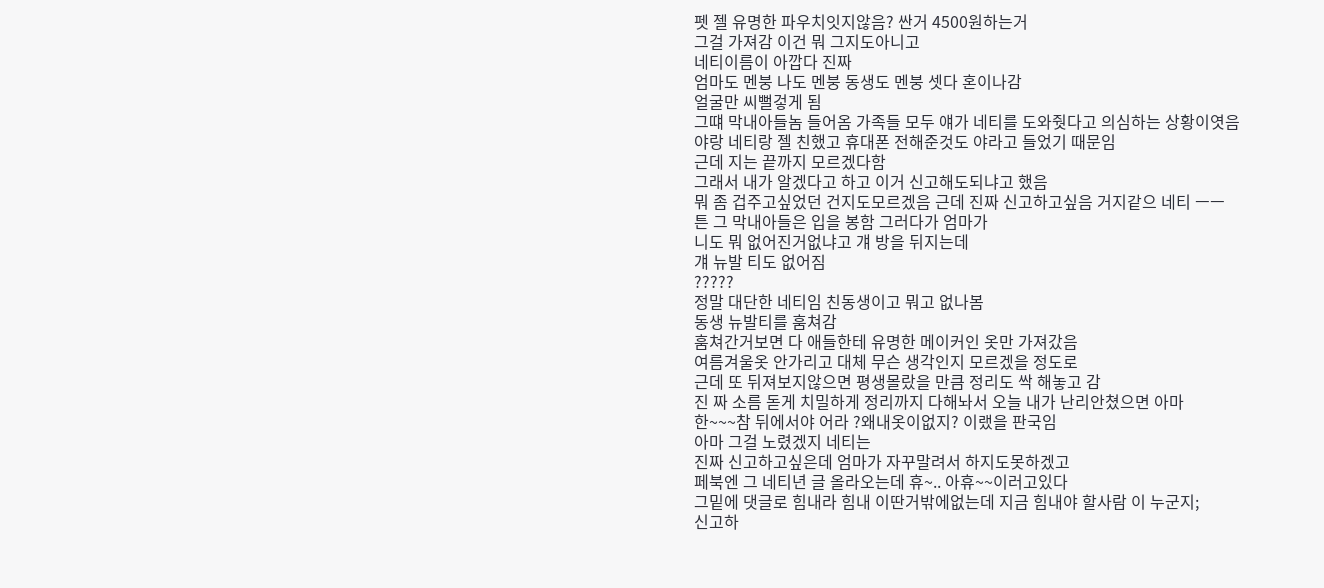펫 젤 유명한 파우치잇지않음? 싼거 4500원하는거
그걸 가져감 이건 뭐 그지도아니고
네티이름이 아깝다 진짜
엄마도 멘붕 나도 멘붕 동생도 멘붕 셋다 혼이나감
얼굴만 씨뻘겋게 됨
그떄 막내아들놈 들어옴 가족들 모두 얘가 네티를 도와줫다고 의심하는 상황이엿음
야랑 네티랑 젤 친했고 휴대폰 전해준것도 야라고 들었기 때문임
근데 지는 끝까지 모르겠다함
그래서 내가 알겠다고 하고 이거 신고해도되냐고 했음
뭐 좀 겁주고싶었던 건지도모르겠음 근데 진짜 신고하고싶음 거지같으 네티 ㅡㅡ
튼 그 막내아들은 입을 봉함 그러다가 엄마가
니도 뭐 없어진거없냐고 걔 방을 뒤지는데
걔 뉴발 티도 없어짐
?????
정말 대단한 네티임 친동생이고 뭐고 없나봄
동생 뉴발티를 훔쳐감
훔쳐간거보면 다 애들한테 유명한 메이커인 옷만 가져갔음
여름겨울옷 안가리고 대체 무슨 생각인지 모르겠을 정도로
근데 또 뒤져보지않으면 평생몰랐을 만큼 정리도 싹 해놓고 감
진 짜 소름 돋게 치밀하게 정리까지 다해놔서 오늘 내가 난리안쳤으면 아마
한~~~참 뒤에서야 어라 ?왜내옷이없지? 이랬을 판국임
아마 그걸 노렸겠지 네티는
진짜 신고하고싶은데 엄마가 자꾸말려서 하지도못하겠고
페북엔 그 네티년 글 올라오는데 휴~.. 아휴~~이러고있다
그밑에 댓글로 힘내라 힘내 이딴거밖에없는데 지금 힘내야 할사람 이 누군지;
신고하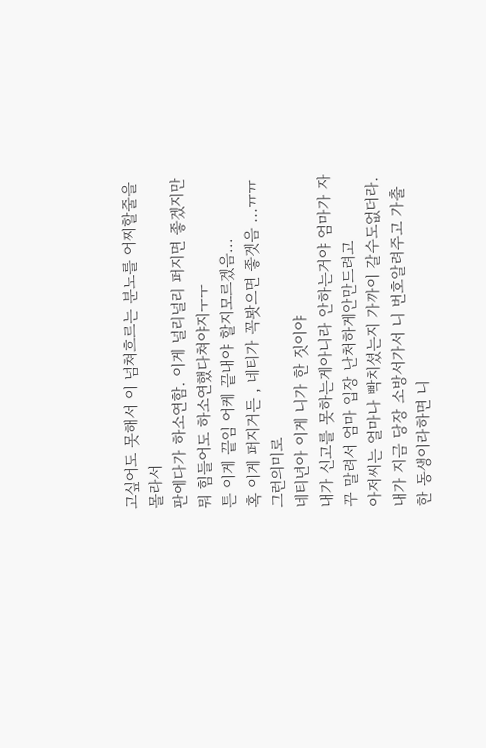고싶어도 못해서 이 넘쳐흐르는 분노를 어찌할줄을 몰라서
판에다가 하소연함. 이게 널리널리 퍼지면 좋겠지만
뭐 힘들어도 하소연했다쳐야지ㅜㅜ
튼 이게 끝임 어케 끝내야 할지모르겠음...
혹 이게 퍼지거든 , 네티가 꼭봣으면 좋겟음 ...ㅠㅠ
그런의미로
네티년아 이게 니가 한 짓이야
내가 신고를 못하는게아니라 안하는거야 엄마가 자꾸 말려서 엄마 입장 난처하게안만드려고
아저씨는 얼마나 빡치셨는지 가까이 갈수도없더라. 내가 지금 당장 소방서가서 니 번호알려주고 가출한 동생이라하면 니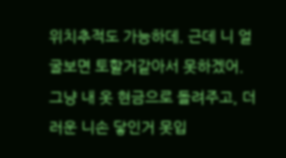위치추적도 가능하데. 근데 니 얼굴보면 토할거같아서 못하겠어.
그냥 내 옷 현금으로 돌려주고, 더러운 니손 닿인거 못입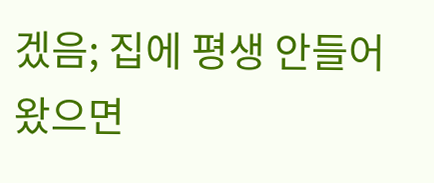겠음; 집에 평생 안들어왔으면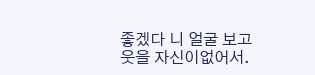좋겠다 니 얼굴 보고 웃을 자신이없어서.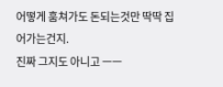어떻게 훔쳐가도 돈되는것만 딱딱 집어가는건지.
진짜 그지도 아니고 ㅡㅡ